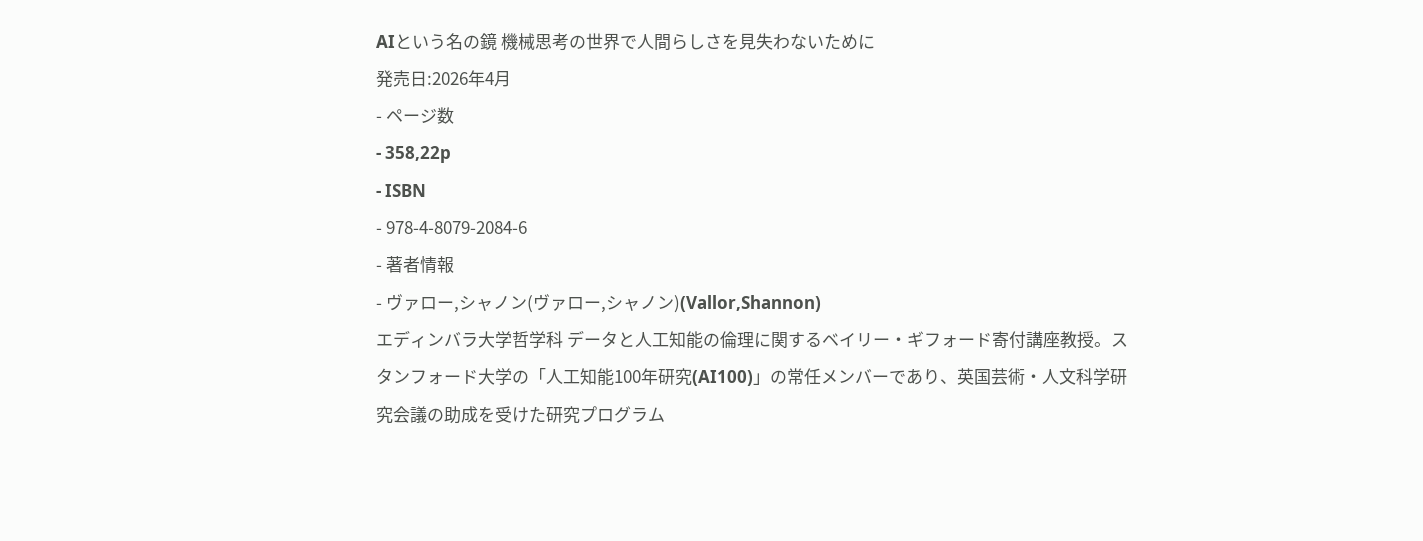AIという名の鏡 機械思考の世界で人間らしさを見失わないために
発売日:2026年4月
- ページ数
- 358,22p
- ISBN
- 978-4-8079-2084-6
- 著者情報
- ヴァロー,シャノン(ヴァロー,シャノン)(Vallor,Shannon)
エディンバラ大学哲学科 データと人工知能の倫理に関するベイリー・ギフォード寄付講座教授。スタンフォード大学の「人工知能100年研究(AI100)」の常任メンバーであり、英国芸術・人文科学研究会議の助成を受けた研究プログラム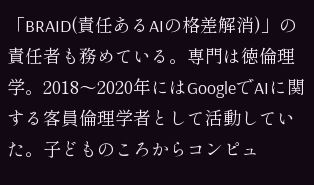「BRAID(責任あるAIの格差解消)」の責任者も務めている。専門は徳倫理学。2018〜2020年にはGoogleでAIに関する客員倫理学者として活動していた。子どものころからコンピュ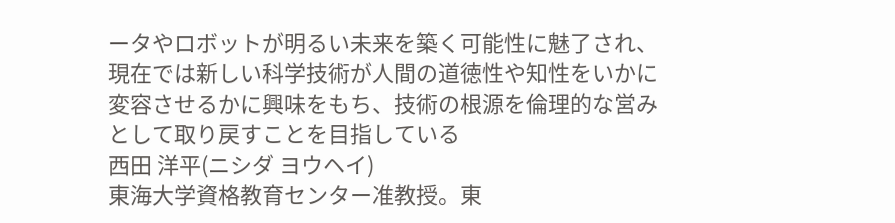ータやロボットが明るい未来を築く可能性に魅了され、現在では新しい科学技術が人間の道徳性や知性をいかに変容させるかに興味をもち、技術の根源を倫理的な営みとして取り戻すことを目指している
西田 洋平(ニシダ ヨウヘイ)
東海大学資格教育センター准教授。東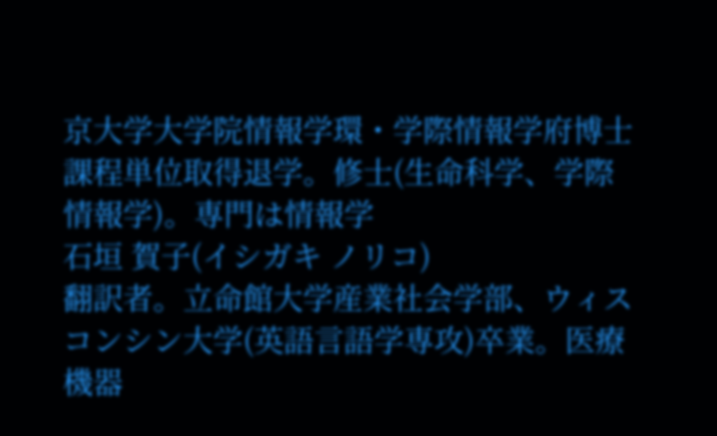京大学大学院情報学環・学際情報学府博士課程単位取得退学。修士(生命科学、学際情報学)。専門は情報学
石垣 賀子(イシガキ ノリコ)
翻訳者。立命館大学産業社会学部、ウィスコンシン大学(英語言語学専攻)卒業。医療機器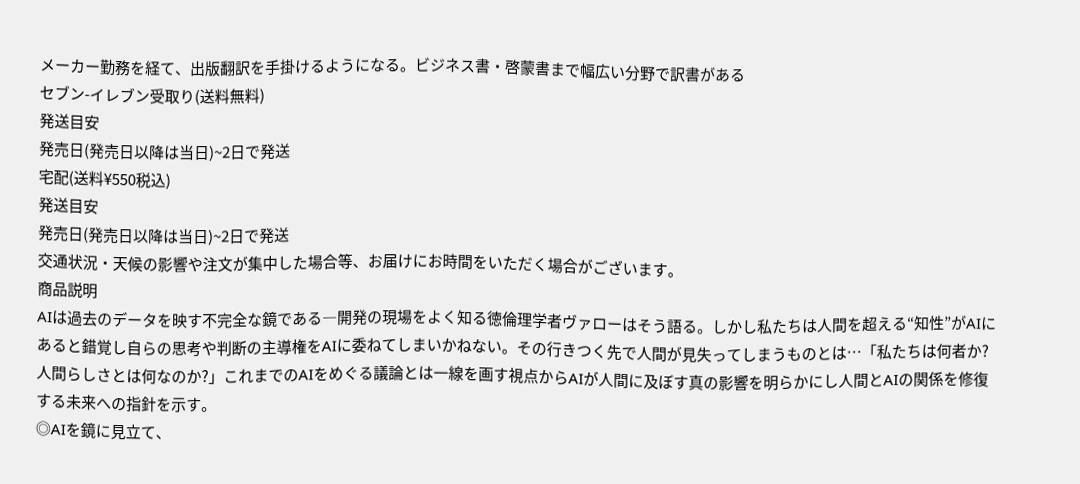メーカー勤務を経て、出版翻訳を手掛けるようになる。ビジネス書・啓蒙書まで幅広い分野で訳書がある
セブン-イレブン受取り(送料無料)
発送目安
発売日(発売日以降は当日)~2日で発送
宅配(送料¥550税込)
発送目安
発売日(発売日以降は当日)~2日で発送
交通状況・天候の影響や注文が集中した場合等、お届けにお時間をいただく場合がございます。
商品説明
AIは過去のデータを映す不完全な鏡である―開発の現場をよく知る徳倫理学者ヴァローはそう語る。しかし私たちは人間を超える“知性”がAIにあると錯覚し自らの思考や判断の主導権をAIに委ねてしまいかねない。その行きつく先で人間が見失ってしまうものとは…「私たちは何者か?人間らしさとは何なのか?」これまでのAIをめぐる議論とは一線を画す視点からAIが人間に及ぼす真の影響を明らかにし人間とAIの関係を修復する未来への指針を示す。
◎AIを鏡に見立て、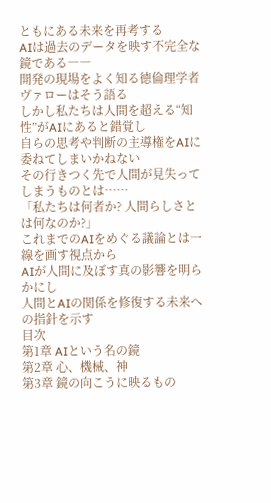ともにある未来を再考する
AIは過去のデータを映す不完全な鏡である――
開発の現場をよく知る徳倫理学者ヴァローはそう語る
しかし私たちは人間を超える“知性”がAIにあると錯覚し
自らの思考や判断の主導権をAIに委ねてしまいかねない
その行きつく先で人間が見失ってしまうものとは……
「私たちは何者か? 人間らしさとは何なのか?」
これまでのAIをめぐる議論とは一線を画す視点から
AIが人間に及ぼす真の影響を明らかにし
人間とAIの関係を修復する未来への指針を示す
目次
第1章 AIという名の鏡
第2章 心、機械、神
第3章 鏡の向こうに映るもの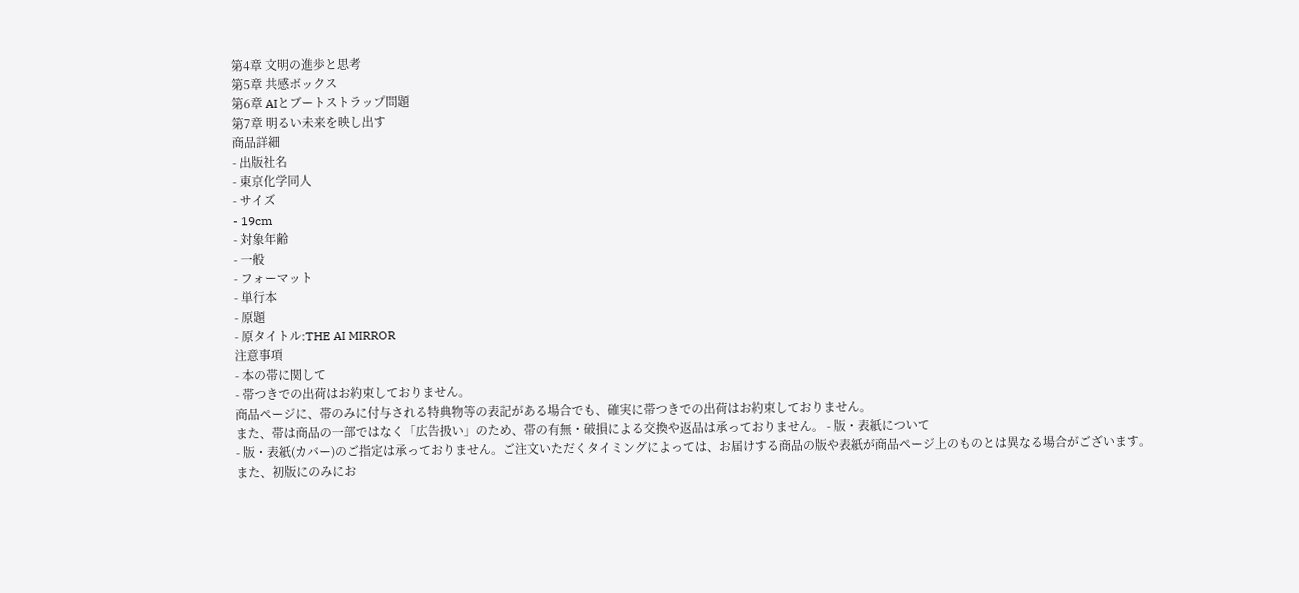第4章 文明の進歩と思考
第5章 共感ボックス
第6章 AIとブートストラップ問題
第7章 明るい未来を映し出す
商品詳細
- 出版社名
- 東京化学同人
- サイズ
- 19cm
- 対象年齢
- 一般
- フォーマット
- 単行本
- 原題
- 原タイトル:THE AI MIRROR
注意事項
- 本の帯に関して
- 帯つきでの出荷はお約束しておりません。
商品ページに、帯のみに付与される特典物等の表記がある場合でも、確実に帯つきでの出荷はお約束しておりません。
また、帯は商品の一部ではなく「広告扱い」のため、帯の有無・破損による交換や返品は承っておりません。 - 版・表紙について
- 版・表紙(カバー)のご指定は承っておりません。ご注文いただくタイミングによっては、お届けする商品の版や表紙が商品ページ上のものとは異なる場合がございます。
また、初版にのみにお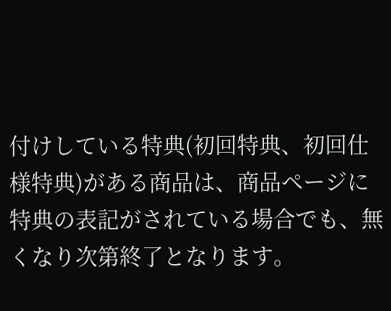付けしている特典(初回特典、初回仕様特典)がある商品は、商品ページに特典の表記がされている場合でも、無くなり次第終了となります。